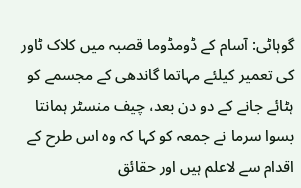گوہاٹی: آسام کے ڈومڈوما قصبہ میں کلاک ٹاور کی تعمیر کیلئے مہاتما گاندھی کے مجسمے کو ہٹائے جانے کے دو دن بعد، چیف منسٹر ہمانتا بسوا سرما نے جمعہ کو کہا کہ وہ اس طرح کے اقدام سے لاعلم ہیں اور حقائق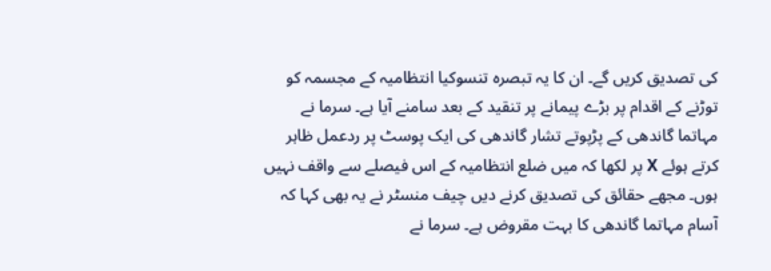کی تصدیق کریں گے۔ ان کا یہ تبصرہ تنسوکیا انتظامیہ کے مجسمہ کو توڑنے کے اقدام پر بڑے پیمانے پر تنقید کے بعد سامنے آیا ہے۔ سرما نے مہاتما گاندھی کے پڑپوتے تشار گاندھی کی ایک پوسٹ پر ردعمل ظاہر کرتے ہوئے X پر لکھا کہ میں ضلع انتظامیہ کے اس فیصلے سے واقف نہیں ہوں۔ مجھے حقائق کی تصدیق کرنے دیں چیف منسٹر نے یہ بھی کہا کہ آسام مہاتما گاندھی کا بہت مقروض ہے۔ سرما نے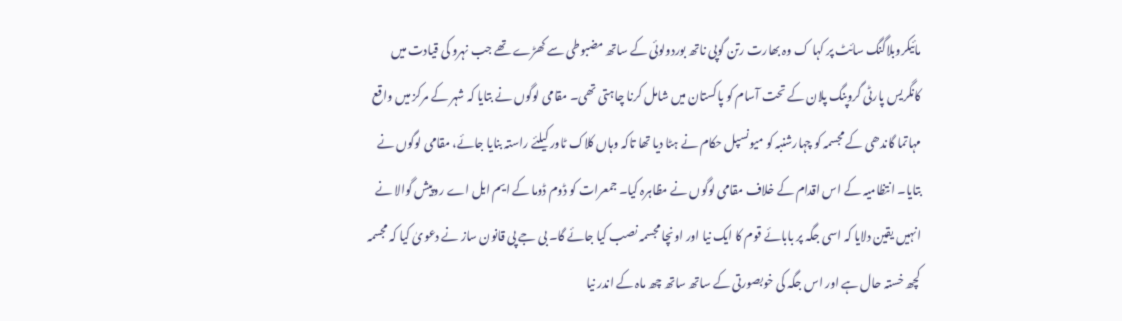مائیکروبلاگنگ سائٹ پر کہا ک وہ بھارت رتن گوپی ناتھ بوردولوئی کے ساتھ مضبوطی سے کھڑے تھے جب نہرو کی قیادت میں کانگریس پارٹی گروپنگ پلان کے تحت آسام کو پاکستان میں شامل کرنا چاہتی تھی۔ مقامی لوگوں نے بتایا کہ شہر کے مرکز میں واقع مہاتما گاندھی کے مجسمہ کو چہارشنبہ کو میونسپل حکام نے ہٹا دیا تھا تاکہ وہاں کلاک ٹاور کیلئے راستہ بنایا جائے، مقامی لوگوں نے بتایا۔ انتظامیہ کے اس اقدام کے خلاف مقامی لوگوں نے مظاہرہ کیا۔ جمعرات کو ڈوم ڈوما کے ایم ایل اے روپیش گوالا نے انہیں یقین دلایا کہ اسی جگہ پر بابائے قوم کا ایک نیا اور اونچا مجسمہ نصب کیا جائے گا۔ بی جے پی قانون ساز نے دعویٰ کیا کہ مجسمہ کچھ خستہ حال ہے اور اس جگہ کی خوبصورتی کے ساتھ ساتھ چھ ماہ کے اندر نیا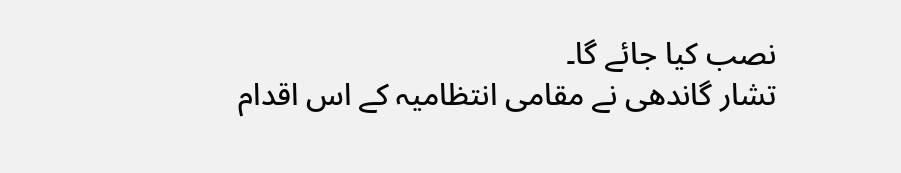نصب کیا جائے گا۔
تشار گاندھی نے مقامی انتظامیہ کے اس اقدام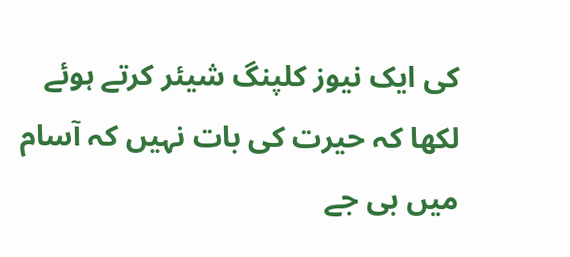کی ایک نیوز کلپنگ شیئر کرتے ہوئے لکھا کہ حیرت کی بات نہیں کہ آسام میں بی جے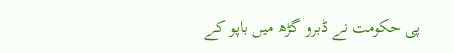پی حکومت نے ڈبرو گڑھ میں باپو کے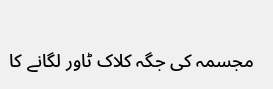مجسمہ کی جگہ کلاک ٹاور لگانے کا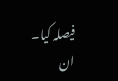فیصلہ کیا۔ ان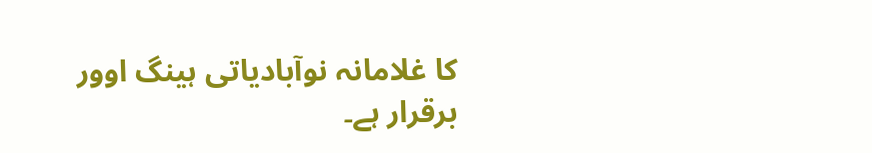کا غلامانہ نوآبادیاتی ہینگ اوور برقرار ہے۔